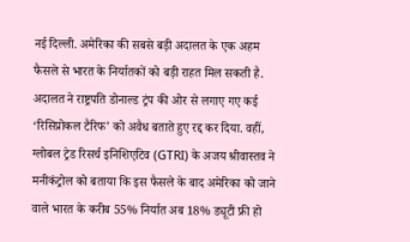नई दिल्ली. अमेरिका की सबसे बड़ी अदालत के एक अहम फैसले से भारत के निर्यातकों को बड़ी राहत मिल सकती है. अदालत ने राष्ट्रपति डोनाल्ड ट्रंप की ओर से लगाए गए कई ‘रिसिप्रोकल टैरिफ’ को अवैध बताते हुए रद्द कर दिया. वहीं, ग्लोबल ट्रेड रिसर्च इनिशिएटिव (GTRI) के अजय श्रीवास्तव ने मनीकंट्रोल को बताया कि इस फैसले के बाद अमेरिका को जाने वाले भारत के करीब 55% निर्यात अब 18% ड्यूटी फ्री हो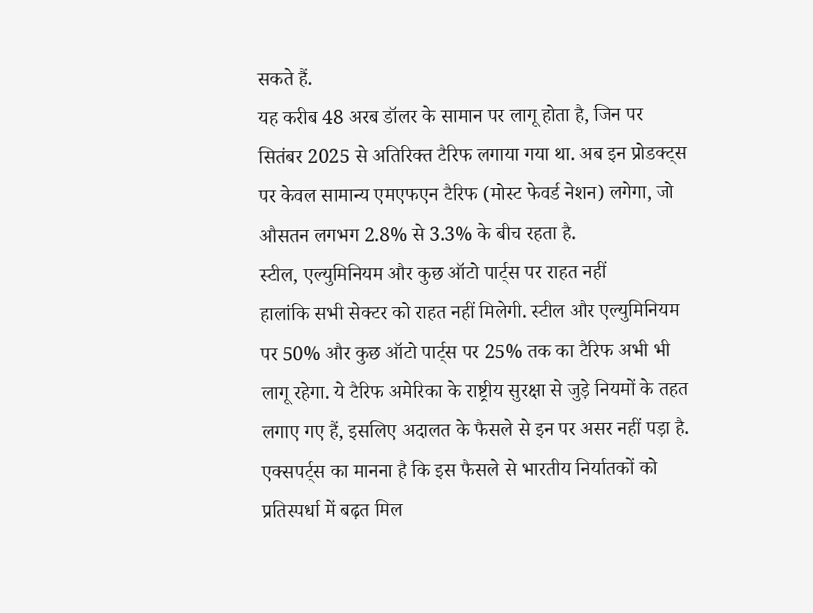सकते हैं.
यह करीब 48 अरब डॉलर के सामान पर लागू होता है, जिन पर सितंबर 2025 से अतिरिक्त टैरिफ लगाया गया था. अब इन प्रोडक्ट्स पर केवल सामान्य एमएफएन टैरिफ (मोस्ट फेवर्ड नेशन) लगेगा, जो औसतन लगभग 2.8% से 3.3% के बीच रहता है.
स्टील, एल्युमिनियम और कुछ ऑटो पार्ट्स पर राहत नहीं
हालांकि सभी सेक्टर को राहत नहीं मिलेगी. स्टील और एल्युमिनियम पर 50% और कुछ ऑटो पार्ट्स पर 25% तक का टैरिफ अभी भी लागू रहेगा. ये टैरिफ अमेरिका के राष्ट्रीय सुरक्षा से जुड़े नियमों के तहत लगाए गए हैं, इसलिए अदालत के फैसले से इन पर असर नहीं पड़ा है. एक्सपर्ट्स का मानना है कि इस फैसले से भारतीय निर्यातकों को प्रतिस्पर्धा में बढ़त मिल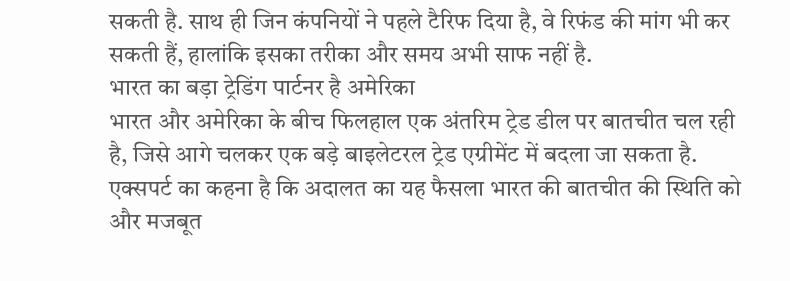सकती है. साथ ही जिन कंपनियों ने पहले टैरिफ दिया है, वे रिफंड की मांग भी कर सकती हैं, हालांकि इसका तरीका और समय अभी साफ नहीं है.
भारत का बड़ा ट्रेडिंग पार्टनर है अमेरिका
भारत और अमेरिका के बीच फिलहाल एक अंतरिम ट्रेड डील पर बातचीत चल रही है, जिसे आगे चलकर एक बड़े बाइलेटरल ट्रेड एग्रीमेंट में बदला जा सकता है. एक्सपर्ट का कहना है कि अदालत का यह फैसला भारत की बातचीत की स्थिति को और मजबूत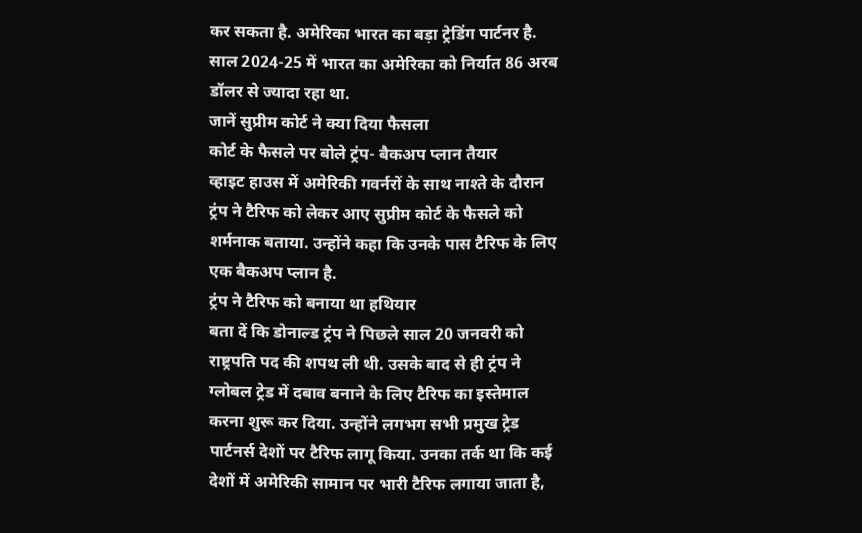कर सकता है. अमेरिका भारत का बड़ा ट्रेडिंग पार्टनर है. साल 2024-25 में भारत का अमेरिका को निर्यात 86 अरब डॉलर से ज्यादा रहा था.
जानें सुप्रीम कोर्ट ने क्या दिया फैसला
कोर्ट के फैसले पर बोले ट्रंप- बैकअप प्लान तैयार
व्हाइट हाउस में अमेरिकी गवर्नरों के साथ नाश्ते के दौरान ट्रंप ने टैरिफ को लेकर आए सुप्रीम कोर्ट के फैसले को शर्मनाक बताया. उन्होंने कहा कि उनके पास टैरिफ के लिए एक बैकअप प्लान है.
ट्रंप ने टैरिफ को बनाया था हथियार
बता दें कि डोनाल्ड ट्रंप ने पिछले साल 20 जनवरी को राष्ट्रपति पद की शपथ ली थी. उसके बाद से ही ट्रंप ने ग्लोबल ट्रेड में दबाव बनाने के लिए टैरिफ का इस्तेमाल करना शुरू कर दिया. उन्होंने लगभग सभी प्रमुख ट्रेड पार्टनर्स देशों पर टैरिफ लागू किया. उनका तर्क था कि कई देशों में अमेरिकी सामान पर भारी टैरिफ लगाया जाता है,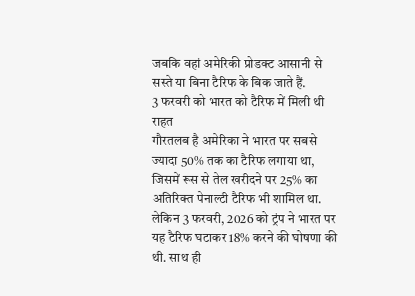जबकि वहां अमेरिकी प्रोडक्ट आसानी से सस्ते या बिना टैरिफ के बिक जाते हैं.
3 फरवरी को भारत को टैरिफ में मिली थी राहत
गौरतलब है अमेरिका ने भारत पर सबसे ज्यादा 50% तक का टैरिफ लगाया था, जिसमें रूस से तेल खरीदने पर 25% का अतिरिक्त पेनाल्टी टैरिफ भी शामिल था. लेकिन 3 फरवरी, 2026 को ट्रंप ने भारत पर यह टैरिफ घटाकर 18% करने की घोषणा की थी. साथ ही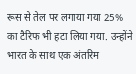रूस से तेल पर लगाया गया 25% का टैरिफ भी हटा लिया गया. उन्होंने भारत के साथ एक अंतरिम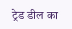ट्रेड डील का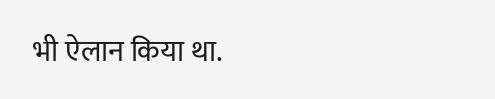भी ऐलान किया था.